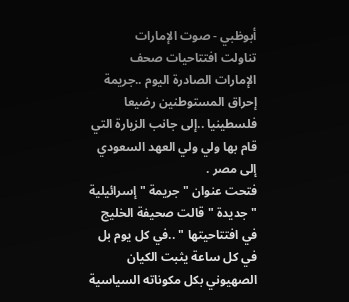أبوظبي - صوت الإمارات
تناولت افتتاحيات صحف الإمارات الصادرة اليوم ..جريمة إحراق المستوطنين رضيعا فلسطينيا ..إلى جانب الزيارة التي قام بها ولي ولي العهد السعودي إلى مصر .
فتحت عنوان " جريمة " إسرائيلية " جديدة " قالت صحيفة الخليج في افتتاحيتها " ..في كل يوم بل في كل ساعة يثبت الكيان الصهيوني بكل مكوناته السياسية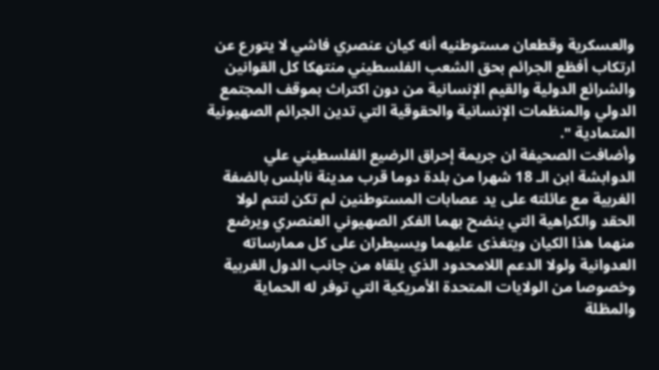والعسكرية وقطعان مستوطنيه أنه كيان عنصري فاشي لا يتورع عن ارتكاب أفظع الجرائم بحق الشعب الفلسطيني منتهكا كل القوانين والشرائع الدولية والقيم الإنسانية من دون اكتراث بموقف المجتمع الدولي والمنظمات الإنسانية والحقوقية التي تدين الجرائم الصهيونية المتمادية ".
وأضافت الصحيفة ان جريمة إحراق الرضيع الفلسطيني علي الدوابشة ابن الـ 18 شهرا من بلدة دوما قرب مدينة نابلس بالضفة الغربية مع عائلته على يد عصابات المستوطنين لم تكن لتتم لولا الحقد والكراهية التي ينضح بهما الفكر الصهيوني العنصري ويرضع منهما هذا الكيان ويتغذى عليهما ويسيطران على كل ممارساته العدوانية ولولا الدعم اللامحدود الذي يلقاه من جانب الدول الغربية وخصوصا من الولايات المتحدة الأمريكية التي توفر له الحماية والمظلة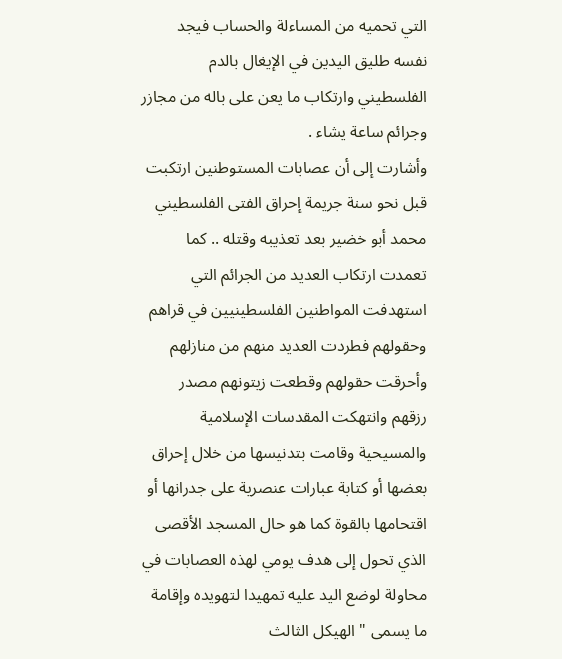التي تحميه من المساءلة والحساب فيجد نفسه طليق اليدين في الإيغال بالدم الفلسطيني وارتكاب ما يعن على باله من مجازر وجرائم ساعة يشاء .
وأشارت إلى أن عصابات المستوطنين ارتكبت قبل نحو سنة جريمة إحراق الفتى الفلسطيني محمد أبو خضير بعد تعذيبه وقتله .. كما تعمدت ارتكاب العديد من الجرائم التي استهدفت المواطنين الفلسطينيين في قراهم وحقولهم فطردت العديد منهم من منازلهم وأحرقت حقولهم وقطعت زيتونهم مصدر رزقهم وانتهكت المقدسات الإسلامية والمسيحية وقامت بتدنيسها من خلال إحراق بعضها أو كتابة عبارات عنصرية على جدرانها أو اقتحامها بالقوة كما هو حال المسجد الأقصى الذي تحول إلى هدف يومي لهذه العصابات في محاولة لوضع اليد عليه تمهيدا لتهويده وإقامة ما يسمى " الهيكل الثالث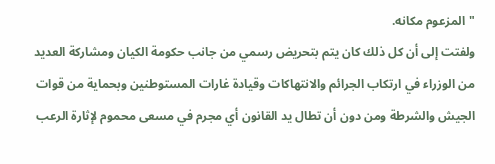"المزعوم مكانه.
ولفتت إلى أن كل ذلك كان يتم بتحريض رسمي من جانب حكومة الكيان ومشاركة العديد من الوزراء في ارتكاب الجرائم والانتهاكات وقيادة غارات المستوطنين وبحماية من قوات الجيش والشرطة ومن دون أن تطال يد القانون أي مجرم في مسعى محموم لإثارة الرعب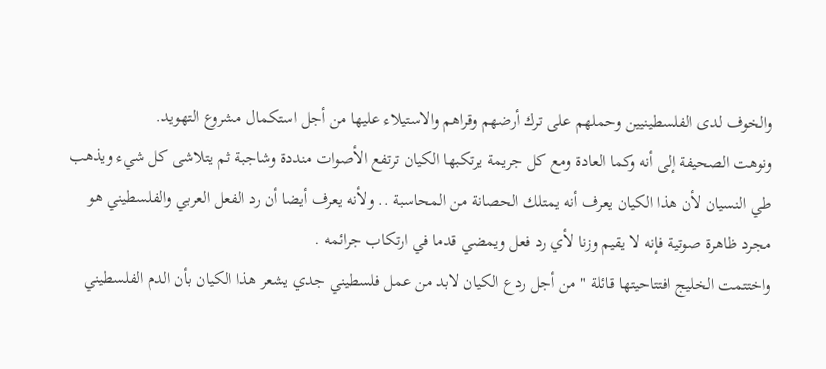والخوف لدى الفلسطينيين وحملهم على ترك أرضهم وقراهم والاستيلاء عليها من أجل استكمال مشروع التهويد.
ونوهت الصحيفة إلى أنه وكما العادة ومع كل جريمة يرتكبها الكيان ترتفع الأصوات منددة وشاجبة ثم يتلاشى كل شيء ويذهب طي النسيان لأن هذا الكيان يعرف أنه يمتلك الحصانة من المحاسبة .. ولأنه يعرف أيضا أن رد الفعل العربي والفلسطيني هو مجرد ظاهرة صوتية فإنه لا يقيم وزنا لأي رد فعل ويمضي قدما في ارتكاب جرائمه .
واختتمت الخليج افتتاحيتها قائلة " من أجل ردع الكيان لابد من عمل فلسطيني جدي يشعر هذا الكيان بأن الدم الفلسطيني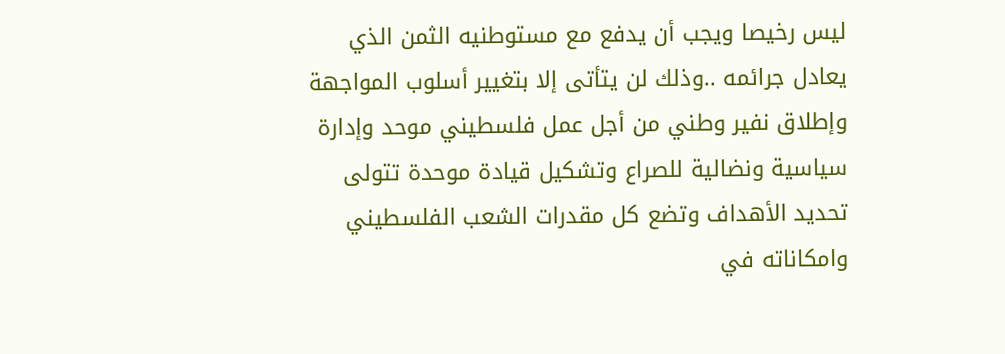ليس رخيصا ويجب أن يدفع مع مستوطنيه الثمن الذي يعادل جرائمه ..وذلك لن يتأتى إلا بتغيير أسلوب المواجهة وإطلاق نفير وطني من أجل عمل فلسطيني موحد وإدارة سياسية ونضالية للصراع وتشكيل قيادة موحدة تتولى تحديد الأهداف وتضع كل مقدرات الشعب الفلسطيني وامكاناته في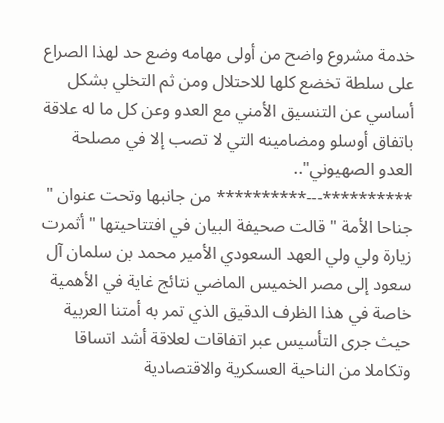خدمة مشروع واضح من أولى مهامه وضع حد لهذا الصراع على سلطة تخضع كلها للاحتلال ومن ثم التخلي بشكل أساسي عن التنسيق الأمني مع العدو وعن كل ما له علاقة باتفاق أوسلو ومضامينه التي لا تصب إلا في مصلحة العدو الصهيوني"..
**********---********** من جانبها وتحت عنوان " جناحا الأمة " قالت صحيفة البيان في افتتاحيتها " أثمرت زيارة ولي ولي العهد السعودي الأمير محمد بن سلمان آل سعود إلى مصر الخميس الماضي نتائج غاية في الأهمية خاصة في هذا الظرف الدقيق الذي تمر به أمتنا العربية حيث جرى التأسيس عبر اتفاقات لعلاقة أشد اتساقا وتكاملا من الناحية العسكرية والاقتصادية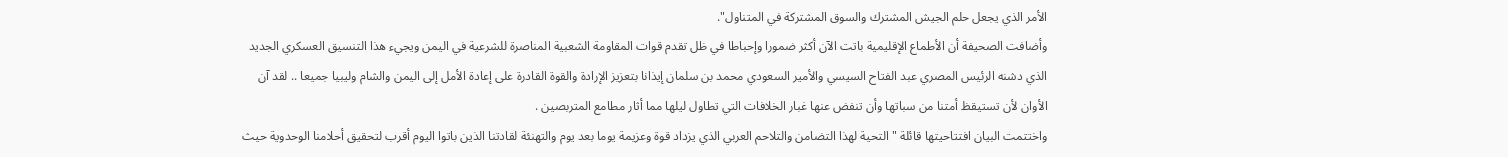الأمر الذي يجعل حلم الجيش المشترك والسوق المشتركة في المتناول".
وأضافت الصحيفة أن الأطماع الإقليمية باتت الآن أكثر ضمورا وإحباطا في ظل تقدم قوات المقاومة الشعبية المناصرة للشرعية في اليمن ويجيء هذا التنسيق العسكري الجديد الذي دشنه الرئيس المصري عبد الفتاح السيسي والأمير السعودي محمد بن سلمان إيذانا بتعزيز الإرادة والقوة القادرة على إعادة الأمل إلى اليمن والشام وليبيا جميعا .. لقد آن الأوان لأن تستيقظ أمتنا من سباتها وأن تنفض عنها غبار الخلافات التي تطاول ليلها مما أثار مطامع المتربصين .
واختتمت البيان افتتاحيتها قائلة " التحية لهذا التضامن والتلاحم العربي الذي يزداد قوة وعزيمة يوما بعد يوم والتهنئة لقادتنا الذين باتوا اليوم أقرب لتحقيق أحلامنا الوحدوية حيث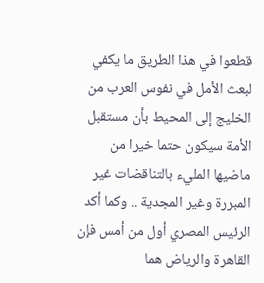قطعوا في هذا الطريق ما يكفي لبعث الأمل في نفوس العرب من الخليج إلى المحيط بأن مستقبل الأمة سيكون حتما خيرا من ماضيها المليء بالتناقضات غير المبررة وغير المجدية .. وكما أكد الرئيس المصري أول من أمس فإن القاهرة والرياض هما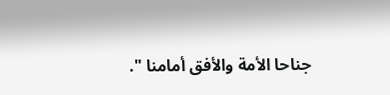جناحا الأمة والأفق أمامنا ".